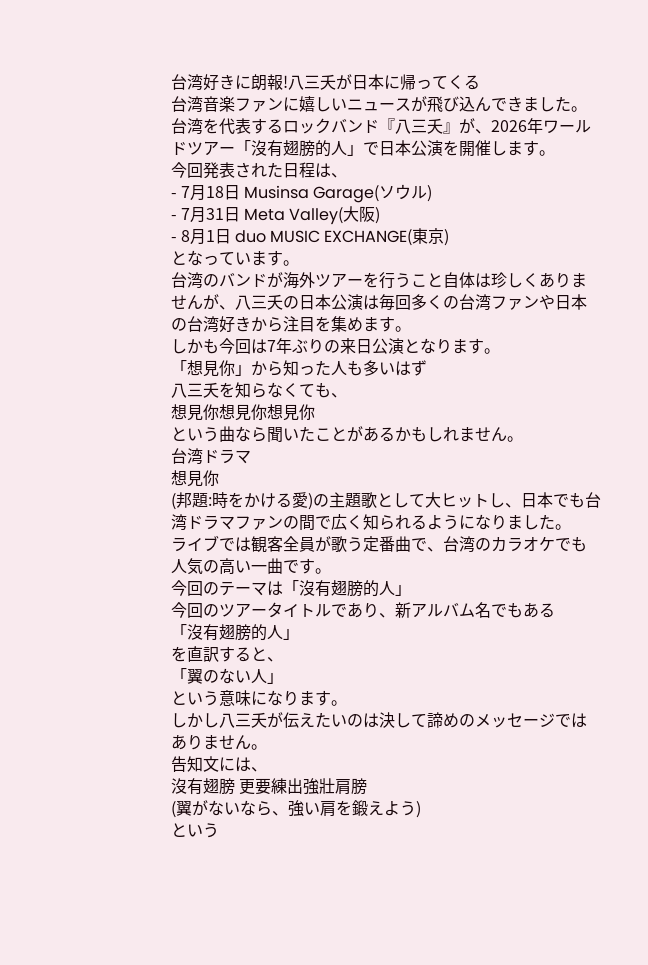台湾好きに朗報!八三夭が日本に帰ってくる
台湾音楽ファンに嬉しいニュースが飛び込んできました。
台湾を代表するロックバンド『八三夭』が、2026年ワールドツアー「沒有翅膀的人」で日本公演を開催します。
今回発表された日程は、
- 7月18日 Musinsa Garage(ソウル)
- 7月31日 Meta Valley(大阪)
- 8月1日 duo MUSIC EXCHANGE(東京)
となっています。
台湾のバンドが海外ツアーを行うこと自体は珍しくありませんが、八三夭の日本公演は毎回多くの台湾ファンや日本の台湾好きから注目を集めます。
しかも今回は7年ぶりの来日公演となります。
「想見你」から知った人も多いはず
八三夭を知らなくても、
想見你想見你想見你
という曲なら聞いたことがあるかもしれません。
台湾ドラマ
想見你
(邦題:時をかける愛)の主題歌として大ヒットし、日本でも台湾ドラマファンの間で広く知られるようになりました。
ライブでは観客全員が歌う定番曲で、台湾のカラオケでも人気の高い一曲です。
今回のテーマは「沒有翅膀的人」
今回のツアータイトルであり、新アルバム名でもある
「沒有翅膀的人」
を直訳すると、
「翼のない人」
という意味になります。
しかし八三夭が伝えたいのは決して諦めのメッセージではありません。
告知文には、
沒有翅膀 更要練出強壯肩膀
(翼がないなら、強い肩を鍛えよう)
という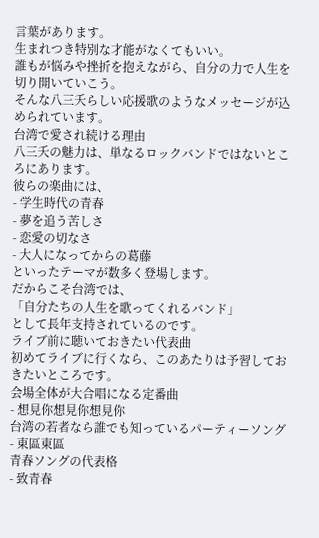言葉があります。
生まれつき特別な才能がなくてもいい。
誰もが悩みや挫折を抱えながら、自分の力で人生を切り開いていこう。
そんな八三夭らしい応援歌のようなメッセージが込められています。
台湾で愛され続ける理由
八三夭の魅力は、単なるロックバンドではないところにあります。
彼らの楽曲には、
- 学生時代の青春
- 夢を追う苦しさ
- 恋愛の切なさ
- 大人になってからの葛藤
といったテーマが数多く登場します。
だからこそ台湾では、
「自分たちの人生を歌ってくれるバンド」
として長年支持されているのです。
ライブ前に聴いておきたい代表曲
初めてライブに行くなら、このあたりは予習しておきたいところです。
会場全体が大合唱になる定番曲
- 想見你想見你想見你
台湾の若者なら誰でも知っているパーティーソング
- 東區東區
青春ソングの代表格
- 致青春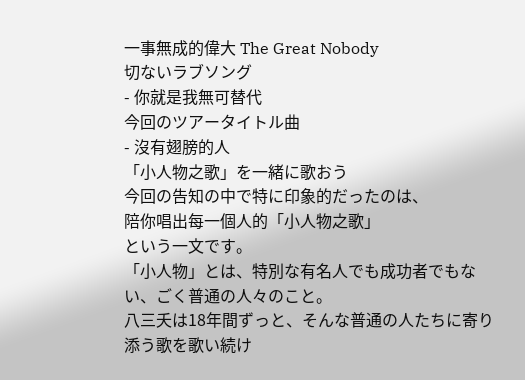一事無成的偉大 The Great Nobody
切ないラブソング
- 你就是我無可替代
今回のツアータイトル曲
- 沒有翅膀的人
「小人物之歌」を一緒に歌おう
今回の告知の中で特に印象的だったのは、
陪你唱出每一個人的「小人物之歌」
という一文です。
「小人物」とは、特別な有名人でも成功者でもない、ごく普通の人々のこと。
八三夭は18年間ずっと、そんな普通の人たちに寄り添う歌を歌い続け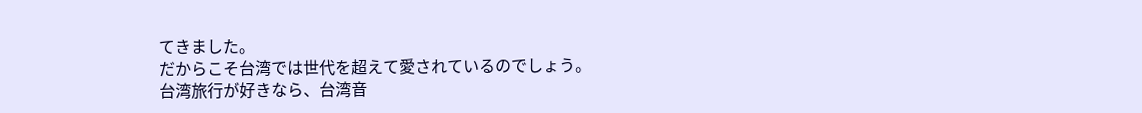てきました。
だからこそ台湾では世代を超えて愛されているのでしょう。
台湾旅行が好きなら、台湾音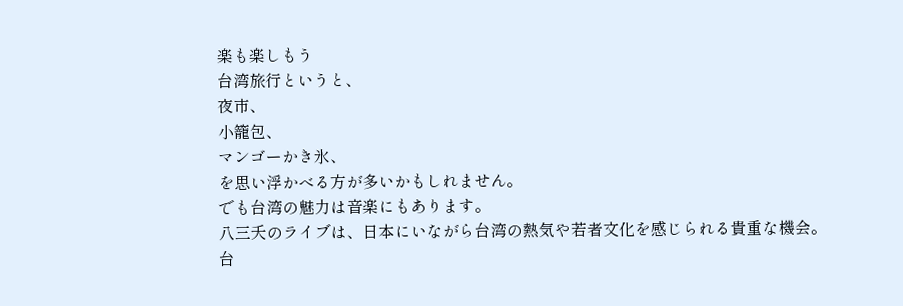楽も楽しもう
台湾旅行というと、
夜市、
小籠包、
マンゴーかき氷、
を思い浮かべる方が多いかもしれません。
でも台湾の魅力は音楽にもあります。
八三夭のライブは、日本にいながら台湾の熱気や若者文化を感じられる貴重な機会。
台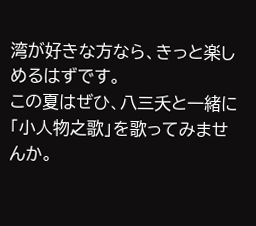湾が好きな方なら、きっと楽しめるはずです。
この夏はぜひ、八三夭と一緒に「小人物之歌」を歌ってみませんか。